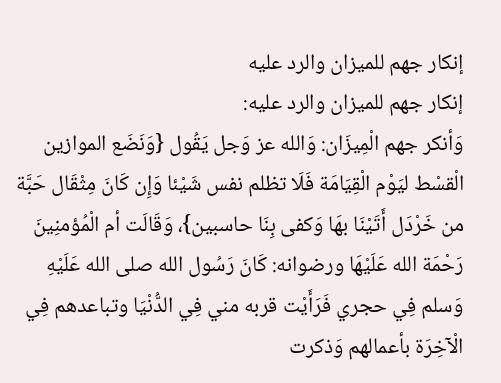إنكار جهم للميزان والرد عليه
إنكار جهم للميزان والرد عليه:
وَأنكر جهم الْمِيزَان: وَالله عز وَجل يَقُول {وَنَضَع الموازين الْقسْط ليَوْم الْقِيَامَة فَلَا تظلم نفس شَيْئا وَإِن كَانَ مِثْقَال حَبَّة من خَرْدَل أَتَيْنَا بهَا وَكفى بِنَا حاسبين}، وَقَالَت أم الْمُؤمنِينَ رَحْمَة الله عَلَيْهَا ورضوانه: كَانَ رَسُول الله صلى الله عَلَيْهِ وَسلم فِي حجري فَرَأَيْت قربه مني فِي الدُّنْيَا وتباعدهم فِي الْآخِرَة بأعمالهم وَذكرت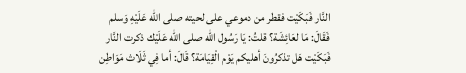النَّار فَبَكَيْت فقطر من دموعي على لحيته صلى الله عَلَيْهِ وَسلم فَقَالَ: مَا لعَائِشَة؟ قلتُ: يَا رَسُول الله صلى الله عَلَيْك ذكرت النَّار فَبَكَيْت هَل تذكرُونَ أهليكم يَوْم الْقِيَامَة؟ قَالَ: أما فِي ثَلَاث مَوَاطِن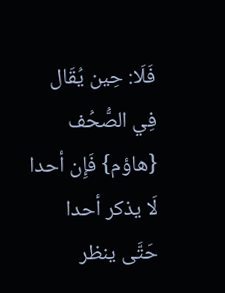فَلَا: حِين يُقَال فِي الصُّحُف {هاؤم} فَإِن أحدا لَا يذكر أحدا حَتَّى ينظر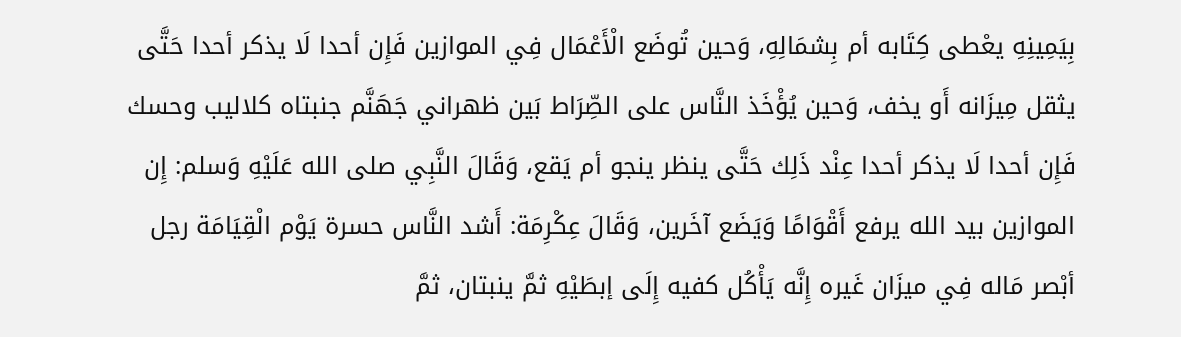بِيَمِينِهِ يعْطى كِتَابه أم بِشمَالِهِ، وَحين تُوضَع الْأَعْمَال فِي الموازين فَإِن أحدا لَا يذكر أحدا حَتَّى يثقل مِيزَانه أَو يخف، وَحين يُؤْخَذ النَّاس على الصِّرَاط بَين ظهراني جَهَنَّم جنبتاه كلاليب وحسك فَإِن أحدا لَا يذكر أحدا عِنْد ذَلِك حَتَّى ينظر ينجو أم يَقع، وَقَالَ النَّبِي صلى الله عَلَيْهِ وَسلم: إِن الموازين بيد الله يرفع أَقْوَامًا وَيَضَع آخَرين، وَقَالَ عِكْرِمَة: أَشد النَّاس حسرة يَوْم الْقِيَامَة رجل أبْصر مَاله فِي ميزَان غَيره إِنَّه يَأْكُل كفيه إِلَى إبطَيْهِ ثمَّ ينبتان، ثمَّ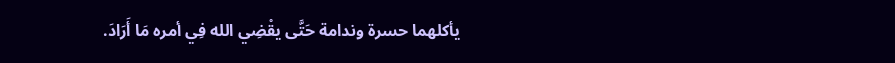يأكلهما حسرة وندامة حَتَّى يقْضِي الله فِي أمره مَا أَرَادَ.